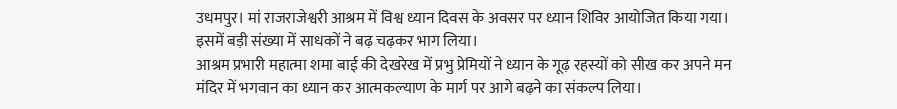उधमपुर। मां राजराजेश्वरी आश्रम में विश्व ध्यान दिवस के अवसर पर ध्यान शिविर आयोजित किया गया। इसमें बड़ी संख्या में साधकों ने बढ़ चढ़कर भाग लिया।
आश्रम प्रभारी महात्मा शमा बाई की देखरेख में प्रभु प्रेमियों ने ध्यान के गूढ़ रहस्यों को सीख कर अपने मन मंदिर में भगवान का ध्यान कर आत्मकल्याण के मार्ग पर आगे बढ़ने का संकल्प लिया।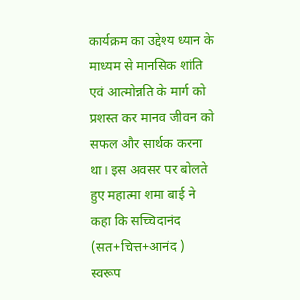कार्यक्रम का उद्देश्य ध्यान के माध्यम से मानसिक शांति एवं आत्मोन्नति के मार्ग को प्रशस्त कर मानव जीवन को सफल और सार्थक करना था। इस अवसर पर बोलते हुए महात्मा शमा बाई ने कहा कि सच्चिदानंद (सत+चित्त+आनंद ) स्वरूप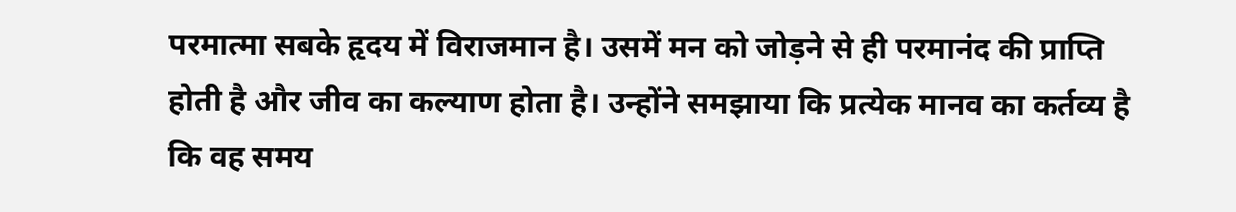परमात्मा सबके हृदय में विराजमान है। उसमें मन को जोड़ने से ही परमानंद की प्राप्ति होती है और जीव का कल्याण होता है। उन्होंने समझाया कि प्रत्येक मानव का कर्तव्य है कि वह समय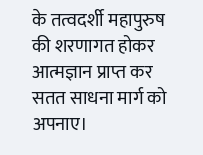के तत्वदर्शी महापुरुष की शरणागत होकर आत्मज्ञान प्राप्त कर सतत साधना मार्ग को अपनाए।